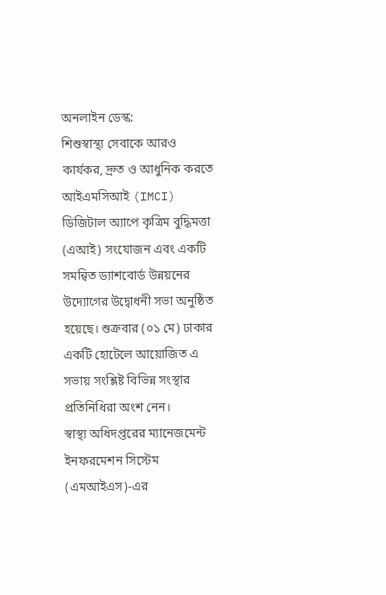অনলাইন ডেস্ক:
শিশুস্বাস্থ্য সেবাকে আরও কার্যকর, দ্রুত ও আধুনিক করতে আইএমসিআই (IMCI) ডিজিটাল অ্যাপে কৃত্রিম বুদ্ধিমত্তা (এআই) সংযোজন এবং একটি সমন্বিত ড্যাশবোর্ড উন্নয়নের উদ্যোগের উদ্বোধনী সভা অনুষ্ঠিত হয়েছে। শুক্রবার (০১ মে) ঢাকার একটি হোটেলে আয়োজিত এ সভায় সংশ্লিষ্ট বিভিন্ন সংস্থার প্রতিনিধিরা অংশ নেন।
স্বাস্থ্য অধিদপ্তরের ম্যানেজমেন্ট ইনফরমেশন সিস্টেম (এমআইএস)-এর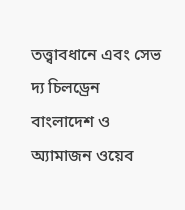তত্ত্বাবধানে এবং সেভ দ্য চিলড্রেন বাংলাদেশ ও অ্যামাজন ওয়েব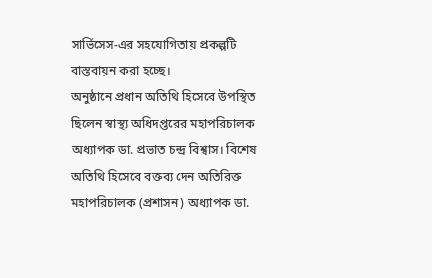সার্ভিসেস-এর সহযোগিতায় প্রকল্পটি বাস্তবায়ন করা হচ্ছে।
অনুষ্ঠানে প্রধান অতিথি হিসেবে উপস্থিত ছিলেন স্বাস্থ্য অধিদপ্তরের মহাপরিচালক অধ্যাপক ডা. প্রভাত চন্দ্র বিশ্বাস। বিশেষ অতিথি হিসেবে বক্তব্য দেন অতিরিক্ত মহাপরিচালক (প্রশাসন) অধ্যাপক ডা.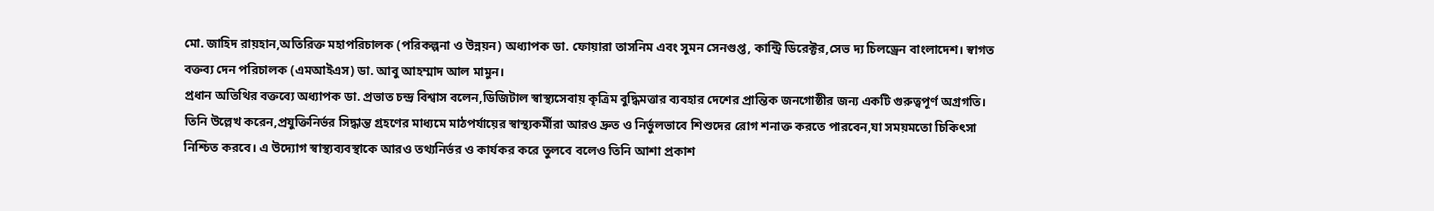মো. জাহিদ রায়হান,অতিরিক্ত মহাপরিচালক (পরিকল্পনা ও উন্নয়ন) অধ্যাপক ডা. ফোয়ারা তাসনিম এবং সুমন সেনগুপ্ত, কান্ট্রি ডিরেক্টর,সেভ দ্য চিলড্রেন বাংলাদেশ। স্বাগত বক্তব্য দেন পরিচালক (এমআইএস) ডা. আবু আহম্মাদ আল মামুন।
প্রধান অতিথির বক্তব্যে অধ্যাপক ডা. প্রভাত চন্দ্র বিশ্বাস বলেন,ডিজিটাল স্বাস্থ্যসেবায় কৃত্রিম বুদ্ধিমত্তার ব্যবহার দেশের প্রান্তিক জনগোষ্ঠীর জন্য একটি গুরুত্বপূর্ণ অগ্রগতি। তিনি উল্লেখ করেন,প্রযুক্তিনির্ভর সিদ্ধান্ত গ্রহণের মাধ্যমে মাঠপর্যায়ের স্বাস্থ্যকর্মীরা আরও দ্রুত ও নির্ভুলভাবে শিশুদের রোগ শনাক্ত করতে পারবেন,যা সময়মতো চিকিৎসা নিশ্চিত করবে। এ উদ্যোগ স্বাস্থ্যব্যবস্থাকে আরও তথ্যনির্ভর ও কার্যকর করে তুলবে বলেও তিনি আশা প্রকাশ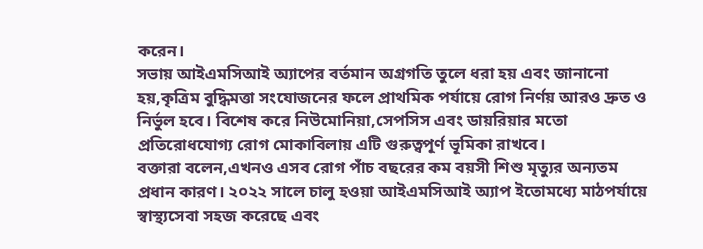করেন।
সভায় আইএমসিআই অ্যাপের বর্তমান অগ্রগতি তুলে ধরা হয় এবং জানানো হয়,কৃত্রিম বুদ্ধিমত্তা সংযোজনের ফলে প্রাথমিক পর্যায়ে রোগ নির্ণয় আরও দ্রুত ও নির্ভুল হবে। বিশেষ করে নিউমোনিয়া,সেপসিস এবং ডায়রিয়ার মতো প্রতিরোধযোগ্য রোগ মোকাবিলায় এটি গুরুত্বপূর্ণ ভূমিকা রাখবে।
বক্তারা বলেন,এখনও এসব রোগ পাঁচ বছরের কম বয়সী শিশু মৃত্যুর অন্যতম প্রধান কারণ। ২০২২ সালে চালু হওয়া আইএমসিআই অ্যাপ ইতোমধ্যে মাঠপর্যায়ে স্বাস্থ্যসেবা সহজ করেছে এবং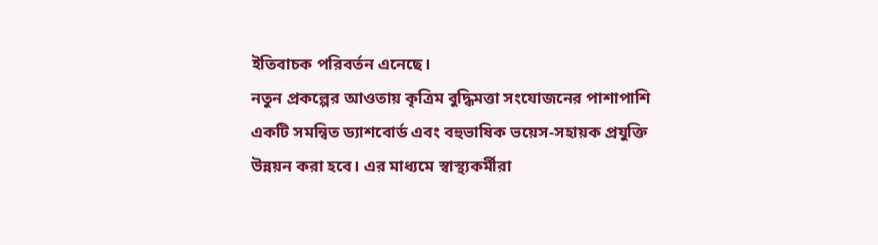ইতিবাচক পরিবর্তন এনেছে।
নতুন প্রকল্পের আওতায় কৃত্রিম বুদ্ধিমত্তা সংযোজনের পাশাপাশি একটি সমন্বিত ড্যাশবোর্ড এবং বহুভাষিক ভয়েস-সহায়ক প্রযুক্তি উন্নয়ন করা হবে। এর মাধ্যমে স্বাস্থ্যকর্মীরা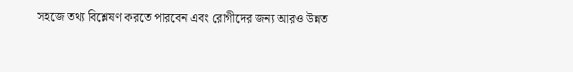সহজে তথ্য বিশ্লেষণ করতে পারবেন এবং রোগীদের জন্য আরও উন্নত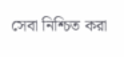সেবা নিশ্চিত করা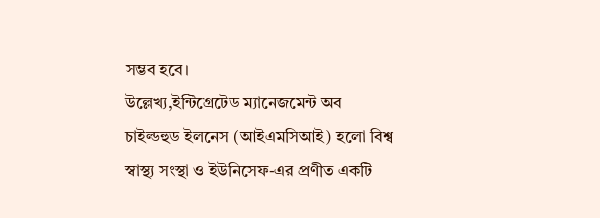সম্ভব হবে।
উল্লেখ্য,ইন্টিগ্রেটেড ম্যানেজমেন্ট অব চাইল্ডহুড ইলনেস (আইএমসিআই) হলো বিশ্ব স্বাস্থ্য সংস্থা ও ইউনিসেফ-এর প্রণীত একটি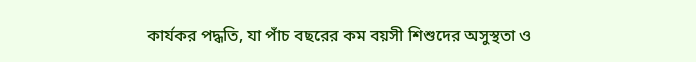কার্যকর পদ্ধতি, যা পাঁচ বছরের কম বয়সী শিশুদের অসুস্থতা ও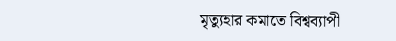মৃত্যুহার কমাতে বিশ্বব্যাপী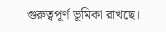গুরুত্বপূর্ণ ভূমিকা রাখছে।